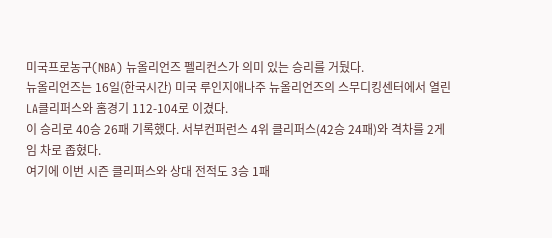미국프로농구(NBA) 뉴올리언즈 펠리컨스가 의미 있는 승리를 거뒀다.
뉴올리언즈는 16일(한국시간) 미국 루인지애나주 뉴올리언즈의 스무디킹센터에서 열린 LA클리퍼스와 홈경기 112-104로 이겼다.
이 승리로 40승 26패 기록했다. 서부컨퍼런스 4위 클리퍼스(42승 24패)와 격차를 2게임 차로 좁혔다.
여기에 이번 시즌 클리퍼스와 상대 전적도 3승 1패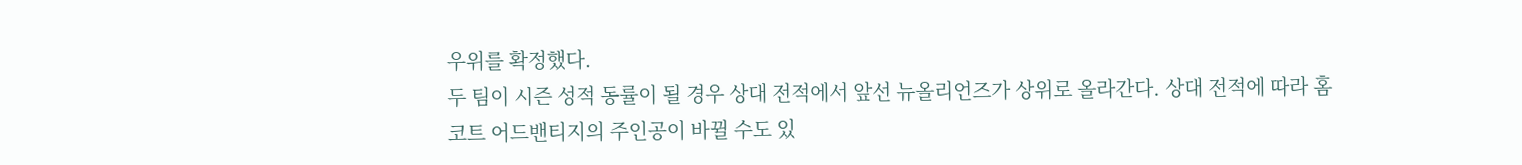우위를 확정했다.
두 팀이 시즌 성적 동률이 될 경우 상대 전적에서 앞선 뉴올리언즈가 상위로 올라간다. 상대 전적에 따라 홈코트 어드밴티지의 주인공이 바뀔 수도 있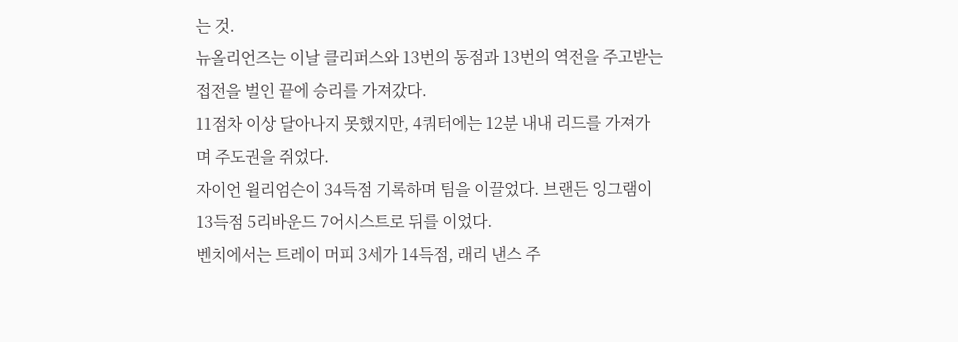는 것.
뉴올리언즈는 이날 클리퍼스와 13번의 동점과 13번의 역전을 주고받는 접전을 벌인 끝에 승리를 가져갔다.
11점차 이상 달아나지 못했지만, 4쿼터에는 12분 내내 리드를 가져가며 주도권을 쥐었다.
자이언 윌리엄슨이 34득점 기록하며 팀을 이끌었다. 브랜든 잉그램이 13득점 5리바운드 7어시스트로 뒤를 이었다.
벤치에서는 트레이 머피 3세가 14득점, 래리 낸스 주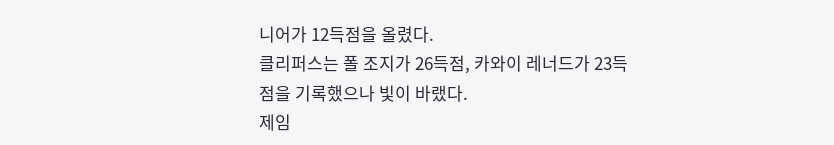니어가 12득점을 올렸다.
클리퍼스는 폴 조지가 26득점, 카와이 레너드가 23득점을 기록했으나 빛이 바랬다.
제임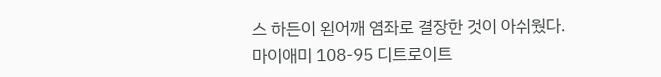스 하든이 왼어깨 염좌로 결장한 것이 아쉬웠다.
마이애미 108-95 디트로이트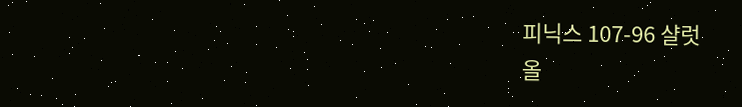피닉스 107-96 샬럿
올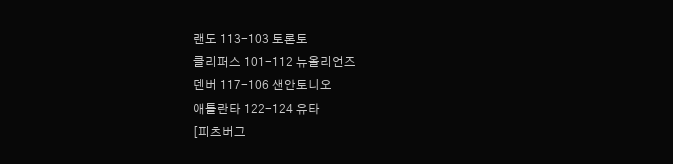랜도 113-103 토론토
클리퍼스 101-112 뉴올리언즈
덴버 117-106 샌안토니오
애틀란타 122-124 유타
[피츠버그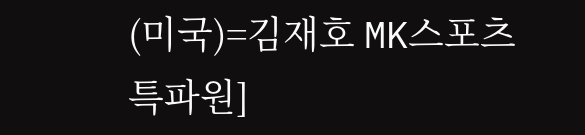(미국)=김재호 MK스포츠 특파원]